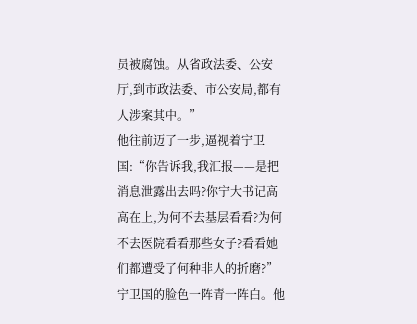员被腐蚀。从省政法委、公安厅,到市政法委、市公安局,都有人涉案其中。”
他往前迈了一步,逼视着宁卫国:“你告诉我,我汇报——是把消息泄露出去吗?你宁大书记高高在上,为何不去基层看看?为何不去医院看看那些女子?看看她们都遭受了何种非人的折磨?”
宁卫国的脸色一阵青一阵白。他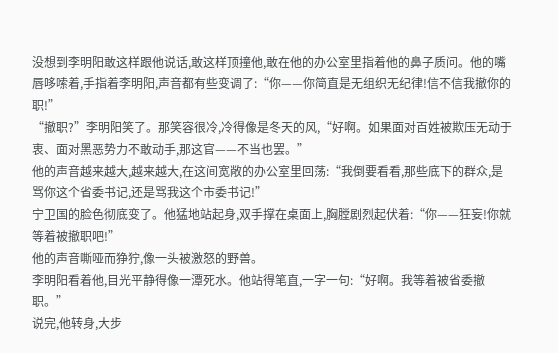没想到李明阳敢这样跟他说话,敢这样顶撞他,敢在他的办公室里指着他的鼻子质问。他的嘴唇哆嗦着,手指着李明阳,声音都有些变调了:“你——你简直是无组织无纪律!信不信我撤你的职!”
“撤职?”李明阳笑了。那笑容很冷,冷得像是冬天的风,“好啊。如果面对百姓被欺压无动于衷、面对黑恶势力不敢动手,那这官——不当也罢。”
他的声音越来越大,越来越大,在这间宽敞的办公室里回荡:“我倒要看看,那些底下的群众,是骂你这个省委书记,还是骂我这个市委书记!”
宁卫国的脸色彻底变了。他猛地站起身,双手撑在桌面上,胸膛剧烈起伏着:“你——狂妄!你就等着被撤职吧!”
他的声音嘶哑而狰狞,像一头被激怒的野兽。
李明阳看着他,目光平静得像一潭死水。他站得笔直,一字一句:“好啊。我等着被省委撤职。”
说完,他转身,大步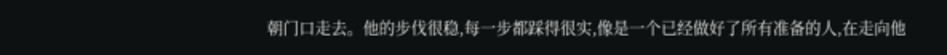朝门口走去。他的步伐很稳,每一步都踩得很实,像是一个已经做好了所有准备的人,在走向他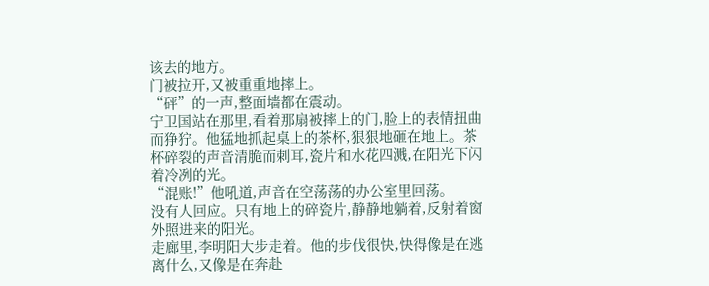该去的地方。
门被拉开,又被重重地摔上。
“砰”的一声,整面墙都在震动。
宁卫国站在那里,看着那扇被摔上的门,脸上的表情扭曲而狰狞。他猛地抓起桌上的茶杯,狠狠地砸在地上。茶杯碎裂的声音清脆而刺耳,瓷片和水花四溅,在阳光下闪着冷冽的光。
“混账!”他吼道,声音在空荡荡的办公室里回荡。
没有人回应。只有地上的碎瓷片,静静地躺着,反射着窗外照进来的阳光。
走廊里,李明阳大步走着。他的步伐很快,快得像是在逃离什么,又像是在奔赴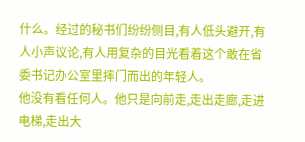什么。经过的秘书们纷纷侧目,有人低头避开,有人小声议论,有人用复杂的目光看着这个敢在省委书记办公室里摔门而出的年轻人。
他没有看任何人。他只是向前走,走出走廊,走进电梯,走出大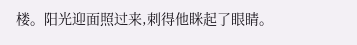楼。阳光迎面照过来,刺得他眯起了眼睛。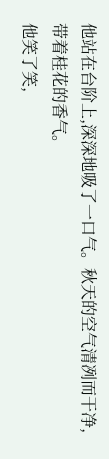他站在台阶上,深深地吸了一口气。秋天的空气清冽而干净,带着桂花的香气。
他笑了笑,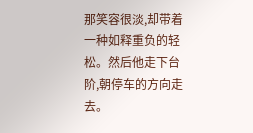那笑容很淡,却带着一种如释重负的轻松。然后他走下台阶,朝停车的方向走去。